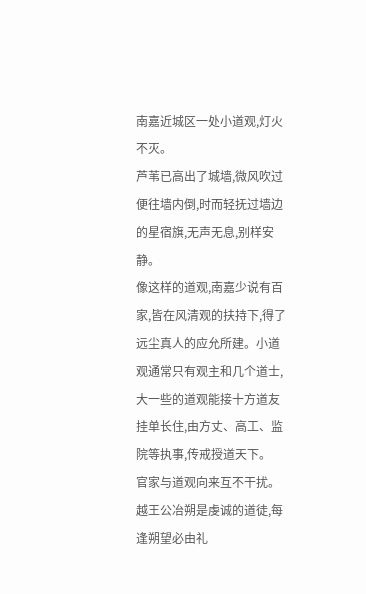南嘉近城区一处小道观,灯火不灭。
芦苇已高出了城墙,微风吹过便往墙内倒,时而轻抚过墙边的星宿旗,无声无息,别样安静。
像这样的道观,南嘉少说有百家,皆在风清观的扶持下,得了远尘真人的应允所建。小道观通常只有观主和几个道士,大一些的道观能接十方道友挂单长住,由方丈、高工、监院等执事,传戒授道天下。
官家与道观向来互不干扰。越王公冶朔是虔诚的道徒,每逢朔望必由礼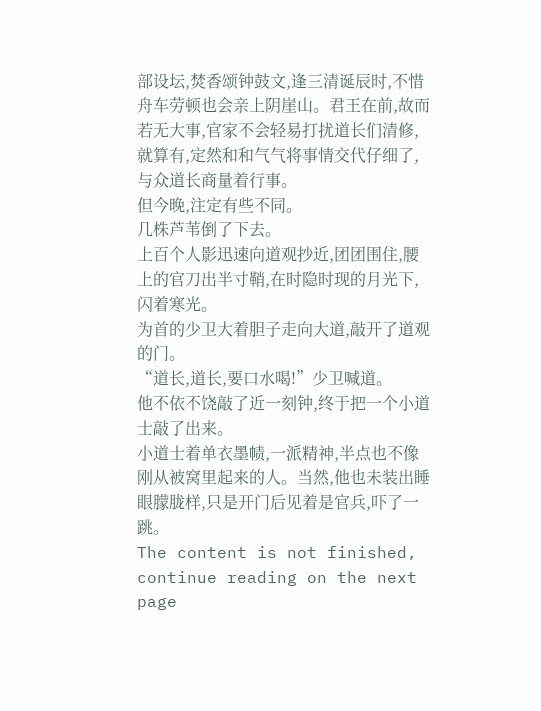部设坛,焚香颂钟鼓文,逢三清诞辰时,不惜舟车劳顿也会亲上阴崖山。君王在前,故而若无大事,官家不会轻易打扰道长们清修,就算有,定然和和气气将事情交代仔细了,与众道长商量着行事。
但今晚,注定有些不同。
几株芦苇倒了下去。
上百个人影迅速向道观抄近,团团围住,腰上的官刀出半寸鞘,在时隐时现的月光下,闪着寒光。
为首的少卫大着胆子走向大道,敲开了道观的门。
“道长,道长,要口水喝!”少卫喊道。
他不依不饶敲了近一刻钟,终于把一个小道士敲了出来。
小道士着单衣墨帻,一派精神,半点也不像刚从被窝里起来的人。当然,他也未装出睡眼朦胧样,只是开门后见着是官兵,吓了一跳。
The content is not finished, continue reading on the next page